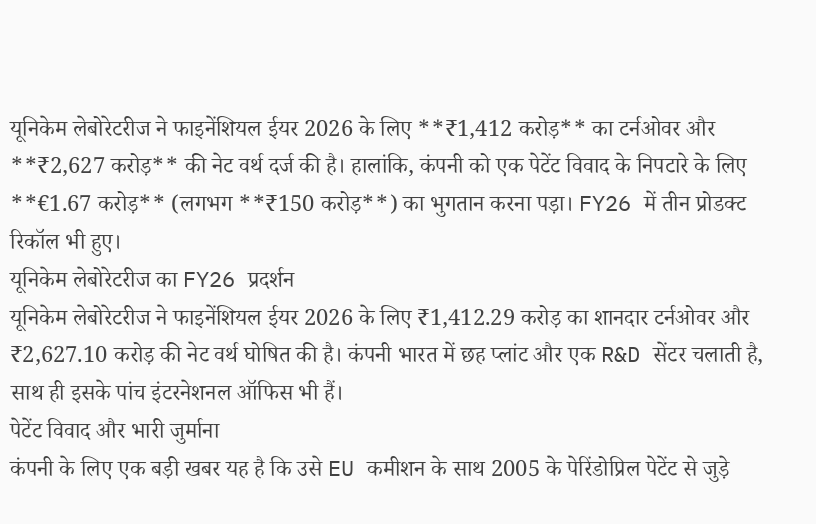यूनिकेम लेबोरेटरीज ने फाइनेंशियल ईयर 2026 के लिए **₹1,412 करोड़** का टर्नओवर और **₹2,627 करोड़** की नेट वर्थ दर्ज की है। हालांकि, कंपनी को एक पेटेंट विवाद के निपटारे के लिए **€1.67 करोड़** (लगभग **₹150 करोड़**) का भुगतान करना पड़ा। FY26 में तीन प्रोडक्ट रिकॉल भी हुए।
यूनिकेम लेबोरेटरीज का FY26 प्रदर्शन
यूनिकेम लेबोरेटरीज ने फाइनेंशियल ईयर 2026 के लिए ₹1,412.29 करोड़ का शानदार टर्नओवर और ₹2,627.10 करोड़ की नेट वर्थ घोषित की है। कंपनी भारत में छह प्लांट और एक R&D सेंटर चलाती है, साथ ही इसके पांच इंटरनेशनल ऑफिस भी हैं।
पेटेंट विवाद और भारी जुर्माना
कंपनी के लिए एक बड़ी खबर यह है कि उसे EU कमीशन के साथ 2005 के पेरिंडोप्रिल पेटेंट से जुड़े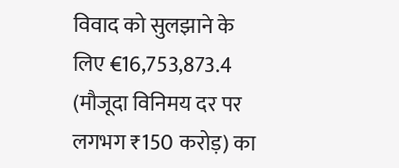विवाद को सुलझाने के लिए €16,753,873.4 (मौजूदा विनिमय दर पर लगभग ₹150 करोड़) का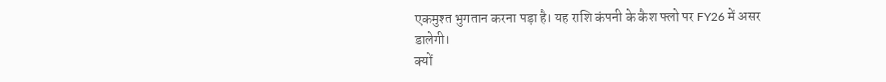एकमुश्त भुगतान करना पड़ा है। यह राशि कंपनी के कैश फ्लो पर FY26 में असर डालेगी।
क्यों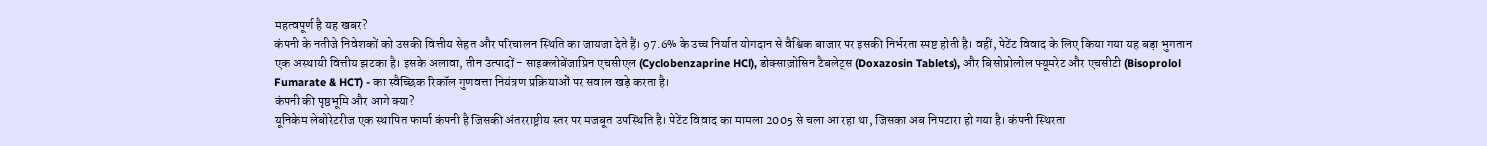महत्वपूर्ण है यह खबर?
कंपनी के नतीजे निवेशकों को उसकी वित्तीय सेहत और परिचालन स्थिति का जायजा देते हैं। 97.6% के उच्च निर्यात योगदान से वैश्विक बाजार पर इसकी निर्भरता स्पष्ट होती है। वहीं, पेटेंट विवाद के लिए किया गया यह बड़ा भुगतान एक अस्थायी वित्तीय झटका है। इसके अलावा, तीन उत्पादों - साइक्लोबेंजाप्रिन एचसीएल (Cyclobenzaprine HCl), डोक्साज़ोसिन टैबलेट्स (Doxazosin Tablets), और बिसोप्रोलोल फ्यूमरेट और एचसीटी (Bisoprolol Fumarate & HCT) - का स्वैच्छिक रिकॉल गुणवत्ता नियंत्रण प्रक्रियाओं पर सवाल खड़े करता है।
कंपनी की पृष्ठभूमि और आगे क्या?
यूनिकेम लेबोरेटरीज एक स्थापित फार्मा कंपनी है जिसकी अंतरराष्ट्रीय स्तर पर मजबूत उपस्थिति है। पेटेंट विवाद का मामला 2005 से चला आ रहा था, जिसका अब निपटारा हो गया है। कंपनी स्थिरता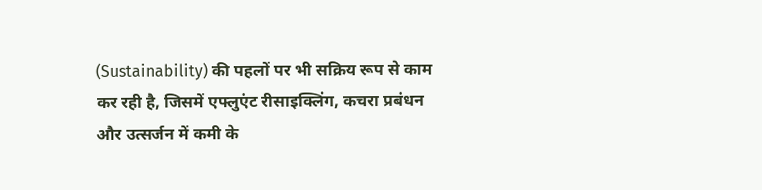(Sustainability) की पहलों पर भी सक्रिय रूप से काम कर रही है, जिसमें एफ्लुएंट रीसाइक्लिंग, कचरा प्रबंधन और उत्सर्जन में कमी के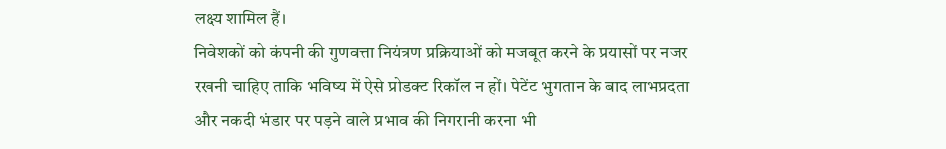लक्ष्य शामिल हैं।
निवेशकों को कंपनी की गुणवत्ता नियंत्रण प्रक्रियाओं को मजबूत करने के प्रयासों पर नजर रखनी चाहिए ताकि भविष्य में ऐसे प्रोडक्ट रिकॉल न हों। पेटेंट भुगतान के बाद लाभप्रदता और नकदी भंडार पर पड़ने वाले प्रभाव की निगरानी करना भी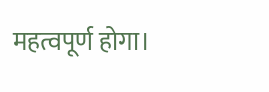महत्वपूर्ण होगा।